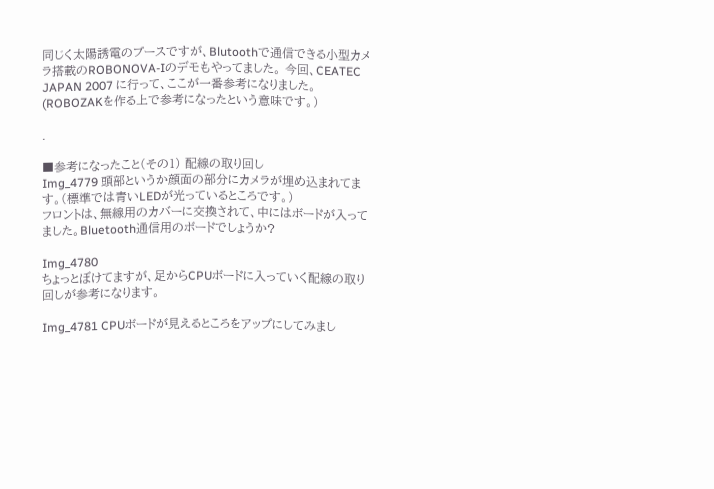同じく太陽誘電のブースですが、Blutoothで通信できる小型カメラ搭載のROBONOVA-Iのデモもやってました。 今回、CEATEC JAPAN 2007 に行って、ここが一番参考になりました。(ROBOZAKを作る上で参考になったという意味です。)

.

■参考になったこと(その1) 配線の取り回し
Img_4779 頭部というか顔面の部分にカメラが埋め込まれてます。(標準では青いLEDが光っているところです。)
フロントは、無線用のカバーに交換されて、中にはボードが入ってました。Bluetooth通信用のボードでしょうか?

Img_4780
ちょっとぼけてますが、足からCPUボードに入っていく配線の取り回しが参考になります。

Img_4781 CPUボードが見えるところをアップにしてみまし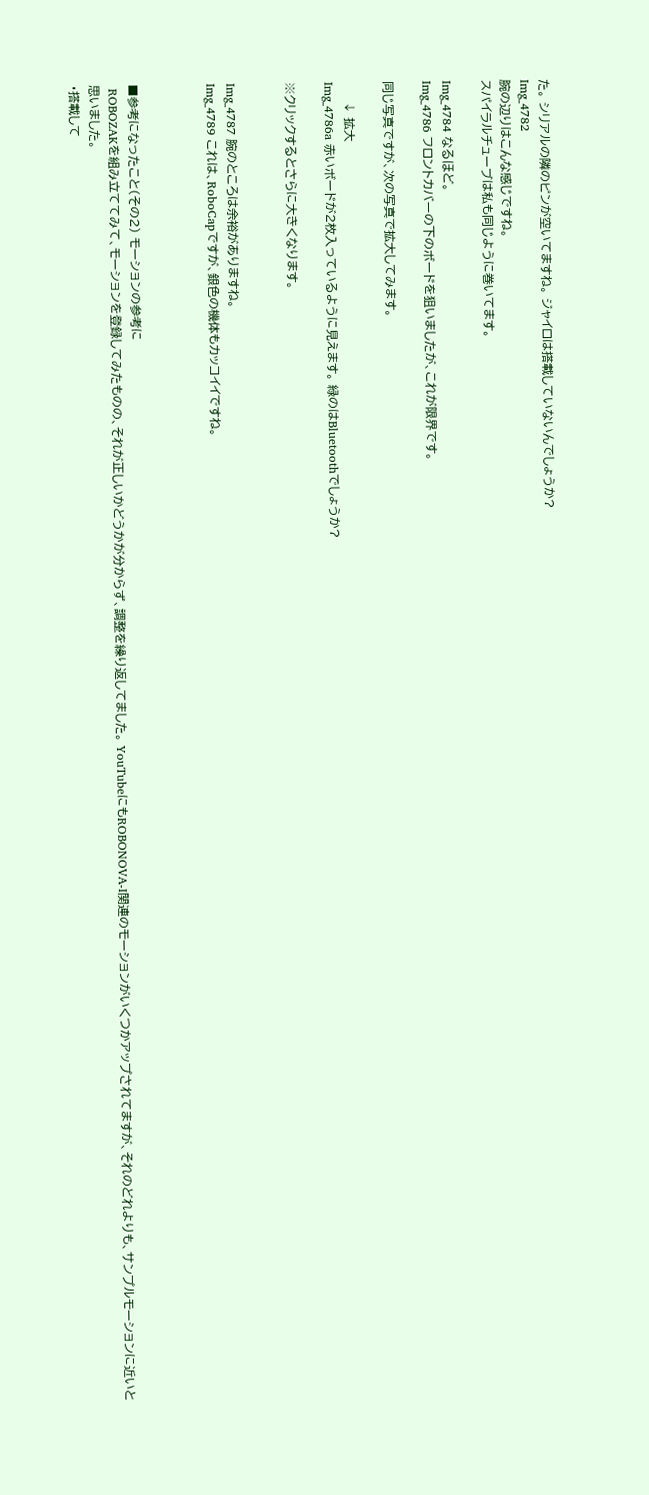た。 シリアルの隣のピンが空いてますね。 ジャイロは搭載していないんでしょうか?
Img_4782
腕の辺りはこんな感じですね。
スパイラルチューブは私も同じように巻いてます。

Img_4784 なるほど。
Img_4786 フロントカバーの下のボードを狙いましたが、これが限界です。

同じ写真ですが、次の写真で拡大してみます。

     ↓ 拡大
Img_4786a 赤いボードが2枚入っているように見えます。 緑のはBluetoothでしょうか?

※クリックするとさらに大きくなります。


Img_4787 腕のところは余裕がありますね。
Img_4789 これは、RoboCapですが、銀色の機体もカッコイイですね。



■参考になったこと(その2) モーションの参考に
 ROBOZAKを組み立ててみて、モーションを登録してみたものの、それが正しいかどうかが分からず、調整を繰り返してました。 YouTubeにもROBONOVA-I関連のモーションがいくつかアップされてますが、それのどれよりも、サンプルモーションに近いと思いました。
・搭載して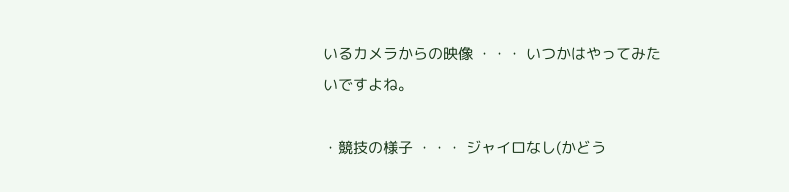いるカメラからの映像 ・・・ いつかはやってみたいですよね。

・競技の様子 ・・・ ジャイロなし(かどう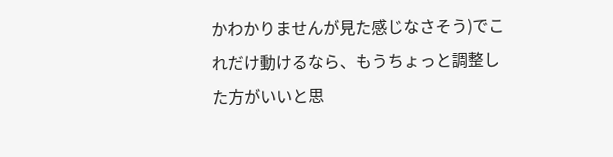かわかりませんが見た感じなさそう)でこれだけ動けるなら、もうちょっと調整した方がいいと思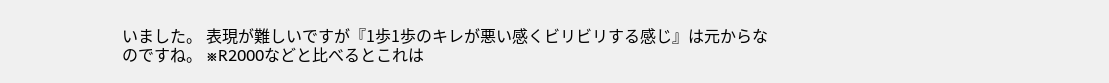いました。 表現が難しいですが『1歩1歩のキレが悪い感くビリビリする感じ』は元からなのですね。 ※R2000などと比べるとこれは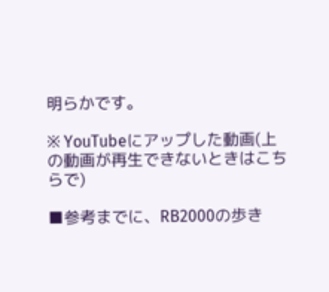明らかです。

※ YouTubeにアップした動画(上の動画が再生できないときはこちらで)

■参考までに、RB2000の歩き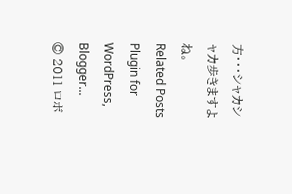方・・・シャカシャカ歩きますよね。
Related Posts Plugin for WordPress, Blogger...
© 2011 ロボ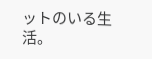ットのいる生活。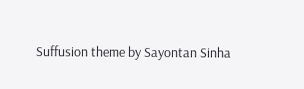Suffusion theme by Sayontan Sinha